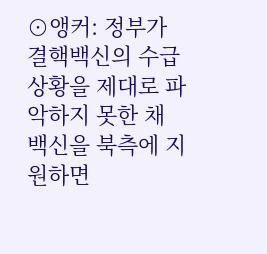⊙앵커: 정부가 결핵백신의 수급상황을 제대로 파악하지 못한 채 백신을 북측에 지원하면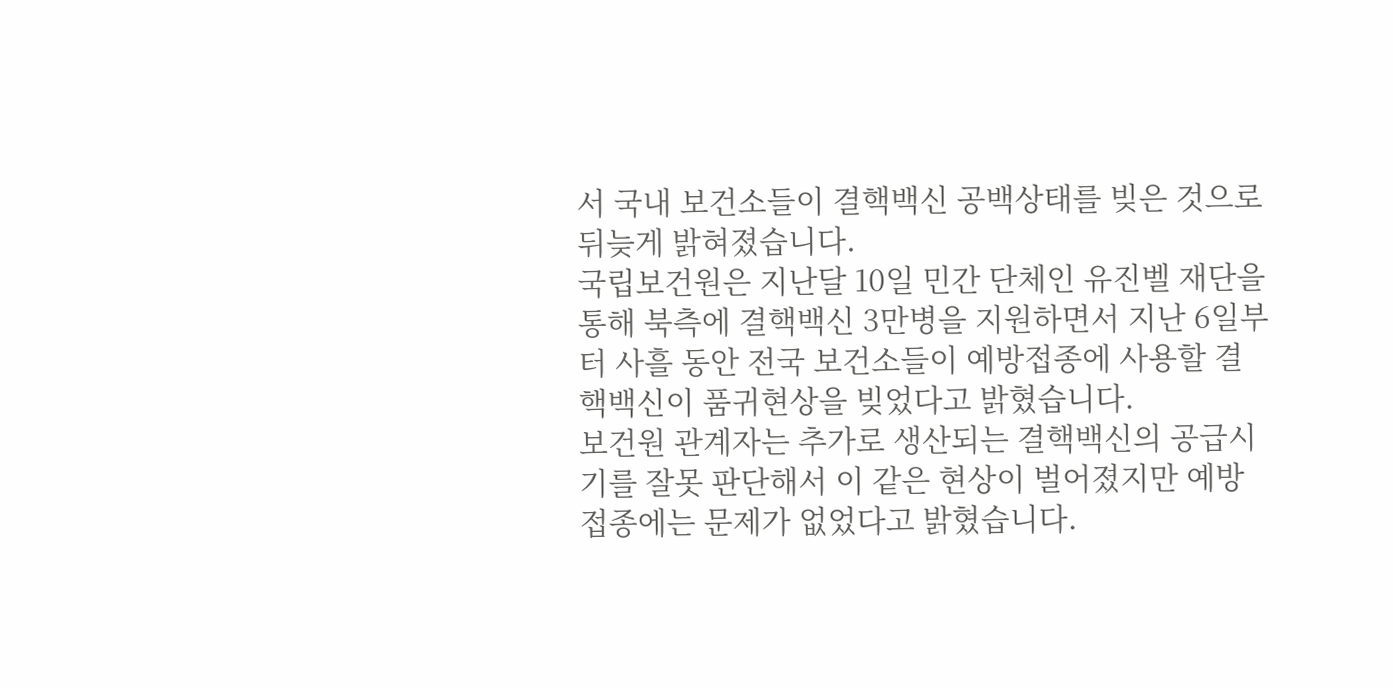서 국내 보건소들이 결핵백신 공백상태를 빚은 것으로 뒤늦게 밝혀졌습니다.
국립보건원은 지난달 10일 민간 단체인 유진벨 재단을 통해 북측에 결핵백신 3만병을 지원하면서 지난 6일부터 사흘 동안 전국 보건소들이 예방접종에 사용할 결핵백신이 품귀현상을 빚었다고 밝혔습니다.
보건원 관계자는 추가로 생산되는 결핵백신의 공급시기를 잘못 판단해서 이 같은 현상이 벌어졌지만 예방접종에는 문제가 없었다고 밝혔습니다.